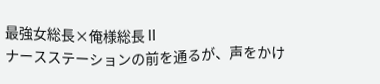最強女総長×俺様総長Ⅱ
ナースステーションの前を通るが、声をかけ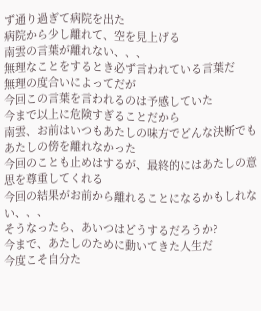ず通り過ぎて病院を出た
病院から少し離れて、空を見上げる
南雲の言葉が離れない、、、
無理なことをするとき必ず言われている言葉だ
無理の度合いによってだが
今回この言葉を言われるのは予感していた
今まで以上に危険すぎることだから
南雲、お前はいつもあたしの味方でどんな決断でもあたしの傍を離れなかった
今回のことも止めはするが、最終的にはあたしの意思を尊重してくれる
今回の結果がお前から離れることになるかもしれない、、、
そうなったら、あいつはどうするだろうか?
今まで、あたしのために動いてきた人生だ
今度こそ自分た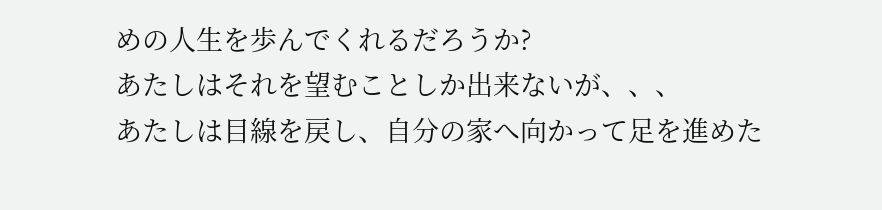めの人生を歩んでくれるだろうか?
あたしはそれを望むことしか出来ないが、、、
あたしは目線を戻し、自分の家へ向かって足を進めた